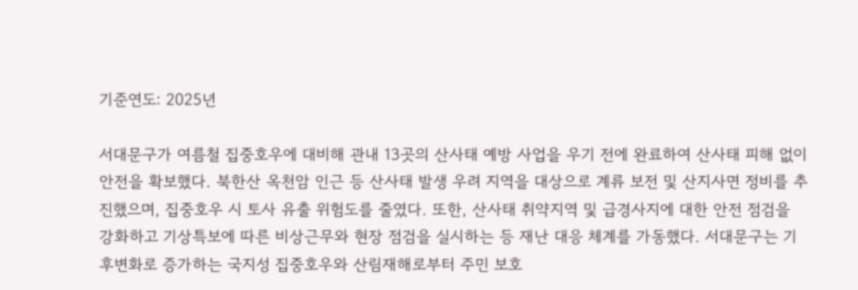기준연도: 2025년

서대문구가 여름철 집중호우에 대비해 관내 13곳의 산사태 예방 사업을 우기 전에 완료하여 산사태 피해 없이 안전을 확보했다. 북한산 옥천암 인근 등 산사태 발생 우려 지역을 대상으로 계류 보전 및 산지사면 정비를 추진했으며, 집중호우 시 토사 유출 위험도를 줄였다. 또한, 산사태 취약지역 및 급경사지에 대한 안전 점검을 강화하고 기상특보에 따른 비상근무와 현장 점검을 실시하는 등 재난 대응 체계를 가동했다. 서대문구는 기후변화로 증가하는 국지성 집중호우와 산림재해로부터 주민 보호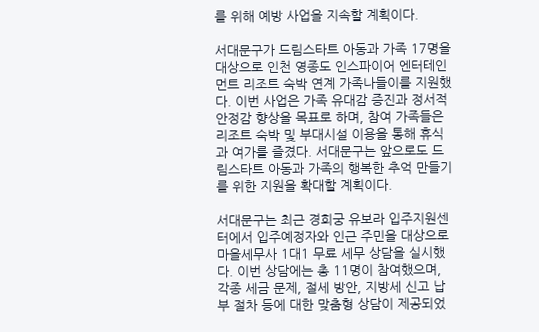를 위해 예방 사업을 지속할 계획이다.

서대문구가 드림스타트 아동과 가족 17명을 대상으로 인천 영종도 인스파이어 엔터테인먼트 리조트 숙박 연계 가족나들이를 지원했다. 이번 사업은 가족 유대감 증진과 정서적 안정감 향상을 목표로 하며, 참여 가족들은 리조트 숙박 및 부대시설 이용을 통해 휴식과 여가를 즐겼다. 서대문구는 앞으로도 드림스타트 아동과 가족의 행복한 추억 만들기를 위한 지원을 확대할 계획이다.

서대문구는 최근 경희궁 유보라 입주지원센터에서 입주예정자와 인근 주민을 대상으로 마을세무사 1대1 무료 세무 상담을 실시했다. 이번 상담에는 총 11명이 참여했으며, 각종 세금 문제, 절세 방안, 지방세 신고 납부 절차 등에 대한 맞춤형 상담이 제공되었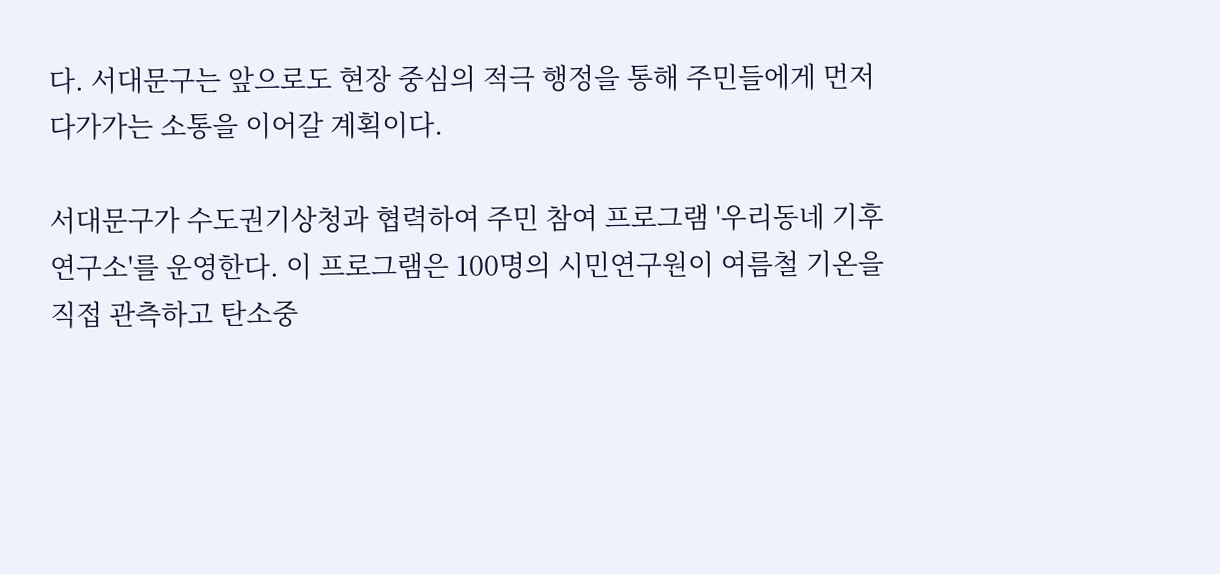다. 서대문구는 앞으로도 현장 중심의 적극 행정을 통해 주민들에게 먼저 다가가는 소통을 이어갈 계획이다.

서대문구가 수도권기상청과 협력하여 주민 참여 프로그램 '우리동네 기후연구소'를 운영한다. 이 프로그램은 100명의 시민연구원이 여름철 기온을 직접 관측하고 탄소중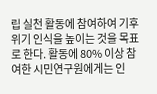립 실천 활동에 참여하여 기후위기 인식을 높이는 것을 목표로 한다. 활동에 80% 이상 참여한 시민연구원에게는 인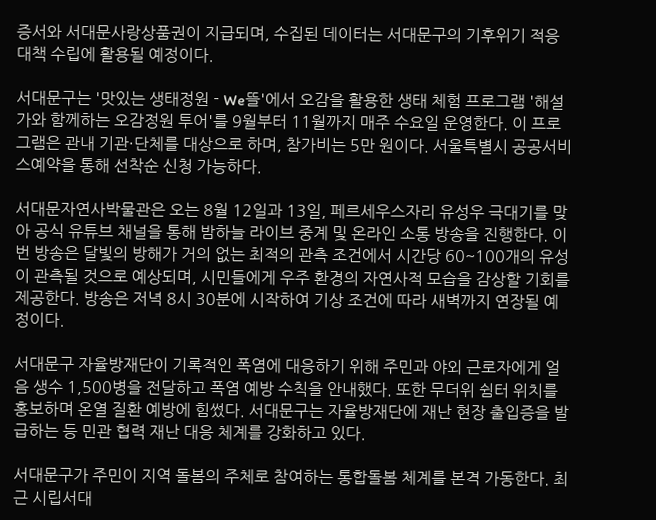증서와 서대문사랑상품권이 지급되며, 수집된 데이터는 서대문구의 기후위기 적응 대책 수립에 활용될 예정이다.

서대문구는 '맛있는 생태정원 - We뜰'에서 오감을 활용한 생태 체험 프로그램 '해설가와 함께하는 오감정원 투어'를 9월부터 11월까지 매주 수요일 운영한다. 이 프로그램은 관내 기관·단체를 대상으로 하며, 참가비는 5만 원이다. 서울특별시 공공서비스예약을 통해 선착순 신청 가능하다.

서대문자연사박물관은 오는 8월 12일과 13일, 페르세우스자리 유성우 극대기를 맞아 공식 유튜브 채널을 통해 밤하늘 라이브 중계 및 온라인 소통 방송을 진행한다. 이번 방송은 달빛의 방해가 거의 없는 최적의 관측 조건에서 시간당 60~100개의 유성이 관측될 것으로 예상되며, 시민들에게 우주 환경의 자연사적 모습을 감상할 기회를 제공한다. 방송은 저녁 8시 30분에 시작하여 기상 조건에 따라 새벽까지 연장될 예정이다.

서대문구 자율방재단이 기록적인 폭염에 대응하기 위해 주민과 야외 근로자에게 얼음 생수 1,500병을 전달하고 폭염 예방 수칙을 안내했다. 또한 무더위 쉼터 위치를 홍보하며 온열 질환 예방에 힘썼다. 서대문구는 자율방재단에 재난 현장 출입증을 발급하는 등 민관 협력 재난 대응 체계를 강화하고 있다.

서대문구가 주민이 지역 돌봄의 주체로 참여하는 통합돌봄 체계를 본격 가동한다. 최근 시립서대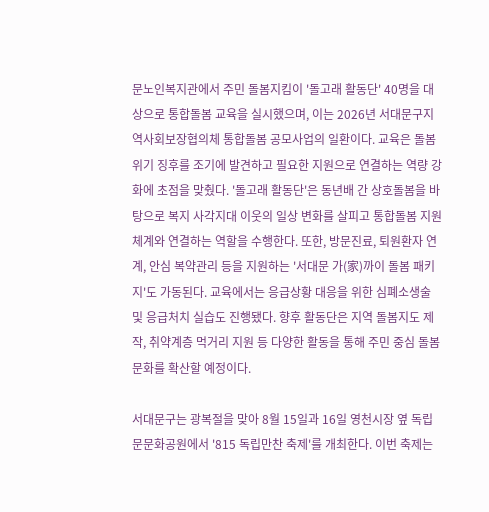문노인복지관에서 주민 돌봄지킴이 '돌고래 활동단' 40명을 대상으로 통합돌봄 교육을 실시했으며, 이는 2026년 서대문구지역사회보장협의체 통합돌봄 공모사업의 일환이다. 교육은 돌봄 위기 징후를 조기에 발견하고 필요한 지원으로 연결하는 역량 강화에 초점을 맞췄다. '돌고래 활동단'은 동년배 간 상호돌봄을 바탕으로 복지 사각지대 이웃의 일상 변화를 살피고 통합돌봄 지원체계와 연결하는 역할을 수행한다. 또한, 방문진료, 퇴원환자 연계, 안심 복약관리 등을 지원하는 '서대문 가(家)까이 돌봄 패키지'도 가동된다. 교육에서는 응급상황 대응을 위한 심폐소생술 및 응급처치 실습도 진행됐다. 향후 활동단은 지역 돌봄지도 제작, 취약계층 먹거리 지원 등 다양한 활동을 통해 주민 중심 돌봄 문화를 확산할 예정이다.

서대문구는 광복절을 맞아 8월 15일과 16일 영천시장 옆 독립문문화공원에서 '815 독립만찬 축제'를 개최한다. 이번 축제는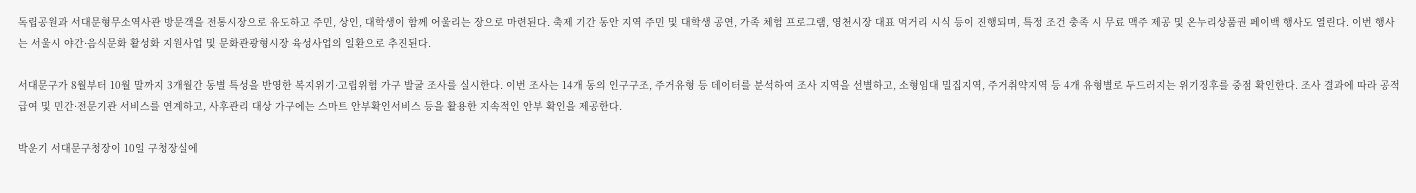독립공원과 서대문형무소역사관 방문객을 전통시장으로 유도하고 주민, 상인, 대학생이 함께 어울리는 장으로 마련된다. 축제 기간 동안 지역 주민 및 대학생 공연, 가족 체험 프로그램, 영천시장 대표 먹거리 시식 등이 진행되며, 특정 조건 충족 시 무료 맥주 제공 및 온누리상품권 페이백 행사도 열린다. 이번 행사는 서울시 야간·음식문화 활성화 지원사업 및 문화관광형시장 육성사업의 일환으로 추진된다.

서대문구가 8월부터 10월 말까지 3개월간 동별 특성을 반영한 복지위기·고립위험 가구 발굴 조사를 실시한다. 이번 조사는 14개 동의 인구구조, 주거유형 등 데이터를 분석하여 조사 지역을 선별하고, 소형임대 밀집지역, 주거취약지역 등 4개 유형별로 두드러지는 위기징후를 중점 확인한다. 조사 결과에 따라 공적급여 및 민간·전문기관 서비스를 연계하고, 사후관리 대상 가구에는 스마트 안부확인서비스 등을 활용한 지속적인 안부 확인을 제공한다.

박운기 서대문구청장이 10일 구청장실에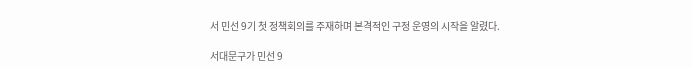서 민선 9기 첫 정책회의를 주재하며 본격적인 구정 운영의 시작을 알렸다.

서대문구가 민선 9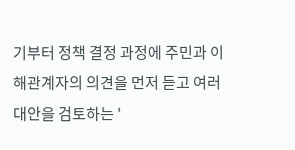기부터 정책 결정 과정에 주민과 이해관계자의 의견을 먼저 듣고 여러 대안을 검토하는 '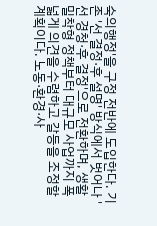숙의행정'을 구정 전반에 도입한다. 기존 '선 결정·후 설명' 방식에서 벗어나 '선 경청·후 결정'으로 전환하며, 생활 밀착형 정책부터 대규모 사업까지 폭넓게 의견을 수렴하고 갈등을 조정할 계획이다. 노동·환경·사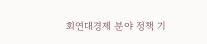회연대경제 분야 정책 기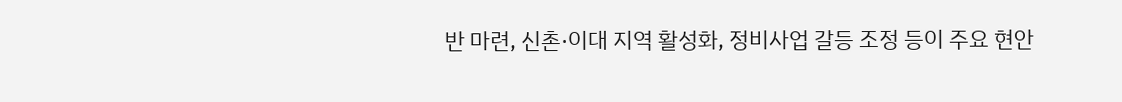반 마련, 신촌·이대 지역 활성화, 정비사업 갈등 조정 등이 주요 현안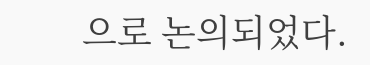으로 논의되었다.